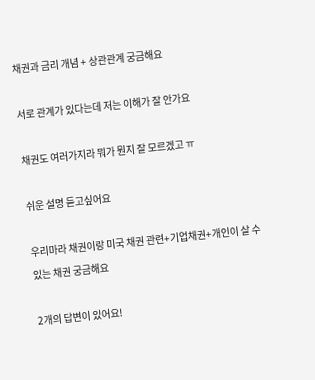채권과 금리 개념 + 상관관계 궁금해요

서로 관계가 있다는데 저는 이해가 잘 안가요

채권도 여러가지라 뭐가 뭔지 잘 모르겠고 ㅠ

쉬운 설명 듣고싶어요

우리마라 채권이랑 미국 채권 관련+기업채권+개인이 살 수 있는 채권 궁금해요

2개의 답변이 있어요!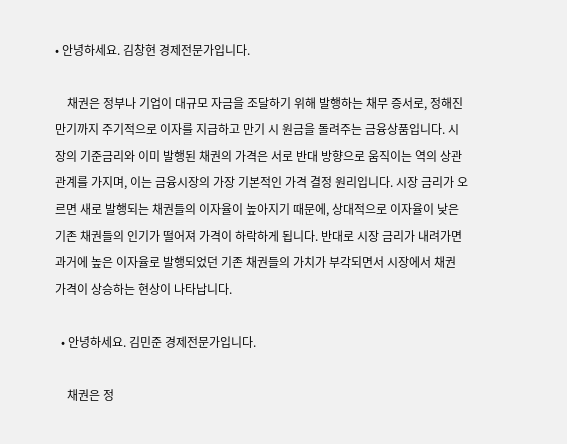• 안녕하세요. 김창현 경제전문가입니다.

    채권은 정부나 기업이 대규모 자금을 조달하기 위해 발행하는 채무 증서로, 정해진 만기까지 주기적으로 이자를 지급하고 만기 시 원금을 돌려주는 금융상품입니다. 시장의 기준금리와 이미 발행된 채권의 가격은 서로 반대 방향으로 움직이는 역의 상관관계를 가지며, 이는 금융시장의 가장 기본적인 가격 결정 원리입니다. 시장 금리가 오르면 새로 발행되는 채권들의 이자율이 높아지기 때문에, 상대적으로 이자율이 낮은 기존 채권들의 인기가 떨어져 가격이 하락하게 됩니다. 반대로 시장 금리가 내려가면 과거에 높은 이자율로 발행되었던 기존 채권들의 가치가 부각되면서 시장에서 채권 가격이 상승하는 현상이 나타납니다.

  • 안녕하세요. 김민준 경제전문가입니다.

    채권은 정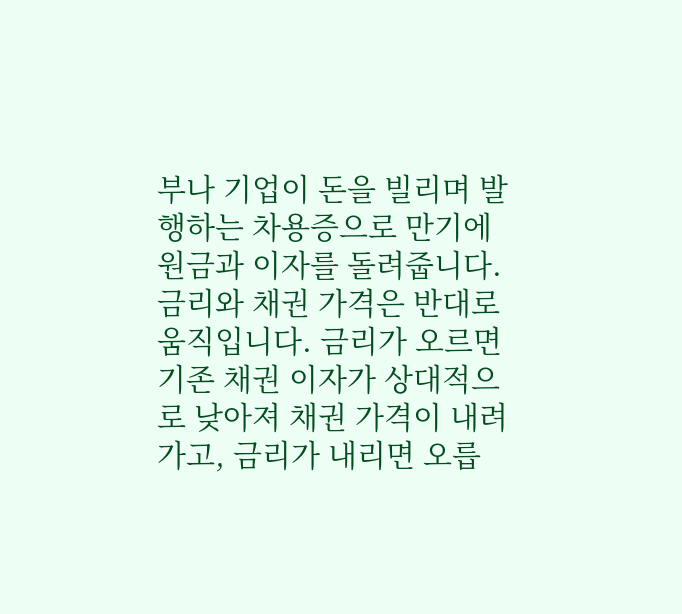부나 기업이 돈을 빌리며 발행하는 차용증으로 만기에 원금과 이자를 돌려줍니다. 금리와 채권 가격은 반대로 움직입니다. 금리가 오르면 기존 채권 이자가 상대적으로 낮아져 채권 가격이 내려가고, 금리가 내리면 오릅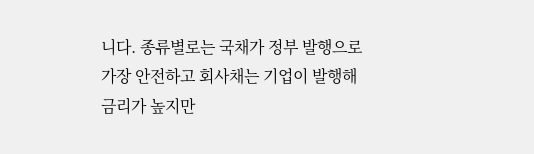니다. 종류별로는 국채가 정부 발행으로 가장 안전하고 회사채는 기업이 발행해 금리가 높지만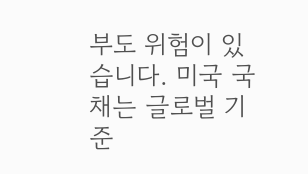부도 위험이 있습니다. 미국 국채는 글로벌 기준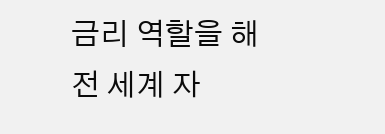금리 역할을 해 전 세계 자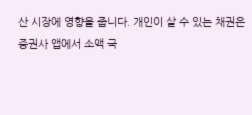산 시장에 영향을 줍니다. 개인이 살 수 있는 채권은 증권사 앱에서 소액 국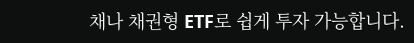채나 채권형 ETF로 쉽게 투자 가능합니다.